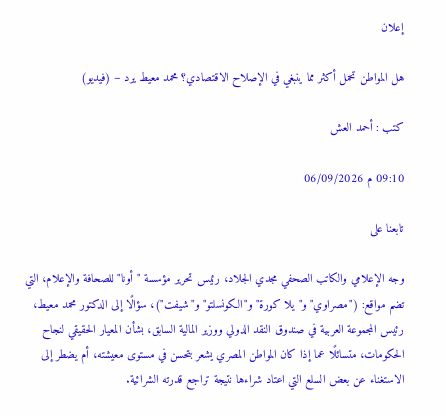إعلان

هل المواطن تحمل أكثر مما ينبغي في الإصلاح الاقتصادي؟ محمد معيط يرد – (فيديو)

كتب : أحمد العش

09:10 م 06/09/2026

تابعنا على

وجه الإعلامي والكاتب الصحفي مجدي الجلاد، رئيس تحرير مؤسسة "أونا" للصحافة والإعلام، التي تضم مواقع: ("مصراوي" و"يلا كورة" و"الكونسلتو" و"شيفت")، سؤالًا إلى الدكتور محمد معيط، رئيس المجموعة العربية في صندوق النقد الدولي ووزير المالية السابق، بشأن المعيار الحقيقي لنجاح الحكومات، متسائلًا عما إذا كان المواطن المصري يشعر بتحسن في مستوى معيشته، أم يضطر إلى الاستغناء عن بعض السلع التي اعتاد شراءها نتيجة تراجع قدرته الشرائية.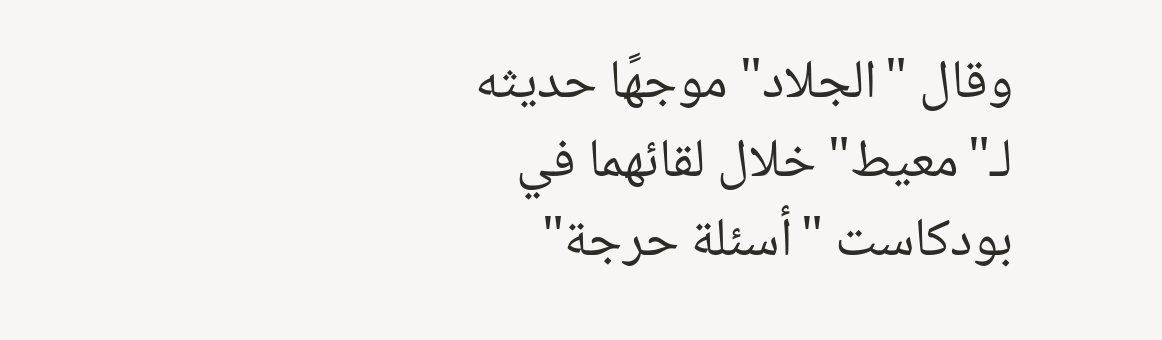وقال "الجلاد" موجهًا حديثه لـ"معيط" خلال لقائهما في بودكاست "أسئلة حرجة"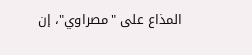المذاع على "مصراوي"، إن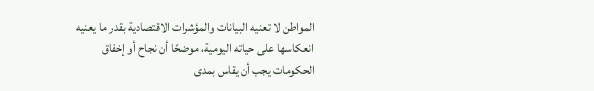المواطن لا تعنيه البيانات والمؤشرات الاقتصادية بقدر ما يعنيه انعكاسها على حياته اليومية، موضحًا أن نجاح أو إخفاق الحكومات يجب أن يقاس بمدى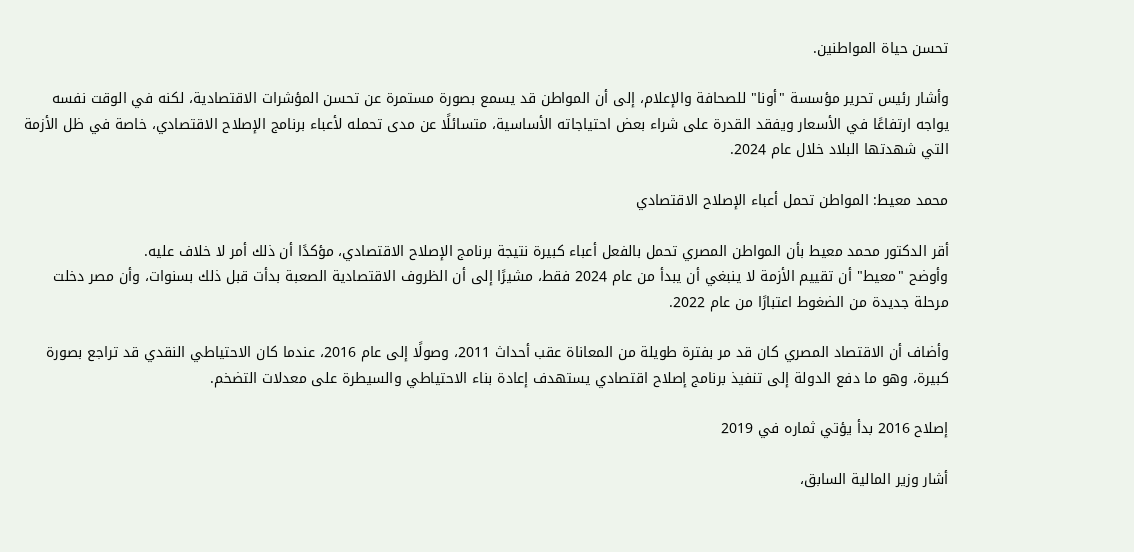تحسن حياة المواطنين.

وأشار رئيس تحرير مؤسسة "أونا" للصحافة والإعلام، إلى أن المواطن قد يسمع بصورة مستمرة عن تحسن المؤشرات الاقتصادية، لكنه في الوقت نفسه يواجه ارتفاعًا في الأسعار ويفقد القدرة على شراء بعض احتياجاته الأساسية، متسائلًا عن مدى تحمله لأعباء برنامج الإصلاح الاقتصادي، خاصة في ظل الأزمة التي شهدتها البلاد خلال عام 2024.

محمد معيط: المواطن تحمل أعباء الإصلاح الاقتصادي

أقر الدكتور محمد معيط بأن المواطن المصري تحمل بالفعل أعباء كبيرة نتيجة برنامج الإصلاح الاقتصادي، مؤكدًا أن ذلك أمر لا خلاف عليه.
وأوضح "معيط" أن تقييم الأزمة لا ينبغي أن يبدأ من عام 2024 فقط، مشيرًا إلى أن الظروف الاقتصادية الصعبة بدأت قبل ذلك بسنوات، وأن مصر دخلت مرحلة جديدة من الضغوط اعتبارًا من عام 2022.

وأضاف أن الاقتصاد المصري كان قد مر بفترة طويلة من المعاناة عقب أحداث 2011، وصولًا إلى عام 2016، عندما كان الاحتياطي النقدي قد تراجع بصورة كبيرة، وهو ما دفع الدولة إلى تنفيذ برنامج إصلاح اقتصادي يستهدف إعادة بناء الاحتياطي والسيطرة على معدلات التضخم.

إصلاح 2016 بدأ يؤتي ثماره في 2019

أشار وزير المالية السابق،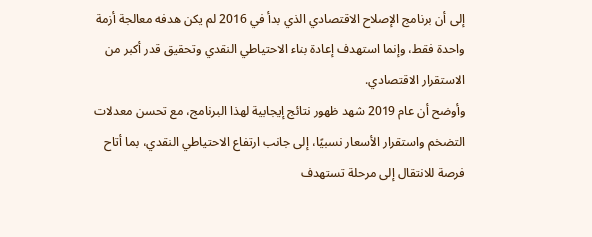إلى أن برنامج الإصلاح الاقتصادي الذي بدأ في 2016 لم يكن هدفه معالجة أزمة واحدة فقط، وإنما استهدف إعادة بناء الاحتياطي النقدي وتحقيق قدر أكبر من الاستقرار الاقتصادي.
وأوضح أن عام 2019 شهد ظهور نتائج إيجابية لهذا البرنامج، مع تحسن معدلات التضخم واستقرار الأسعار نسبيًا، إلى جانب ارتفاع الاحتياطي النقدي، بما أتاح فرصة للانتقال إلى مرحلة تستهدف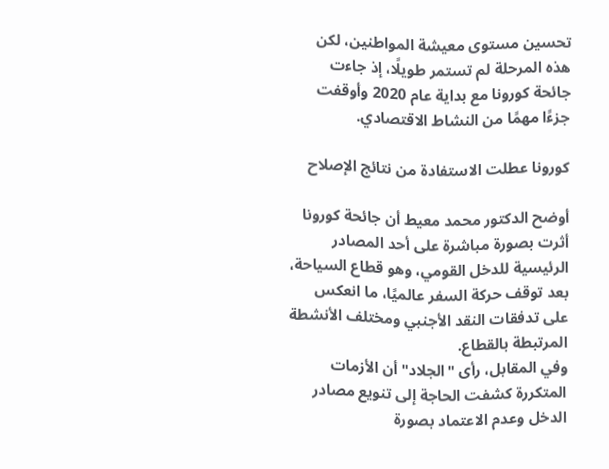تحسين مستوى معيشة المواطنين، لكن هذه المرحلة لم تستمر طويلًا، إذ جاءت جائحة كورونا مع بداية عام 2020 وأوقفت جزءًا مهمًا من النشاط الاقتصادي.

كورونا عطلت الاستفادة من نتائج الإصلاح

أوضح الدكتور محمد معيط أن جائحة كورونا أثرت بصورة مباشرة على أحد المصادر الرئيسية للدخل القومي، وهو قطاع السياحة، بعد توقف حركة السفر عالميًا، ما انعكس على تدفقات النقد الأجنبي ومختلف الأنشطة المرتبطة بالقطاع.
وفي المقابل، رأى "الجلاد" أن الأزمات المتكررة كشفت الحاجة إلى تنويع مصادر الدخل وعدم الاعتماد بصورة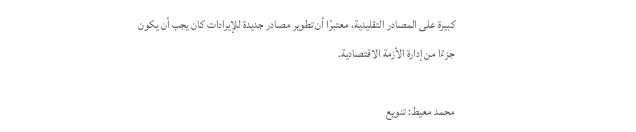كبيرة على المصادر التقليدية، معتبرًا أن تطوير مصادر جديدة للإيرادات كان يجب أن يكون جزءًا من إدارة الأزمة الاقتصادية.

محمد معيط: تنويع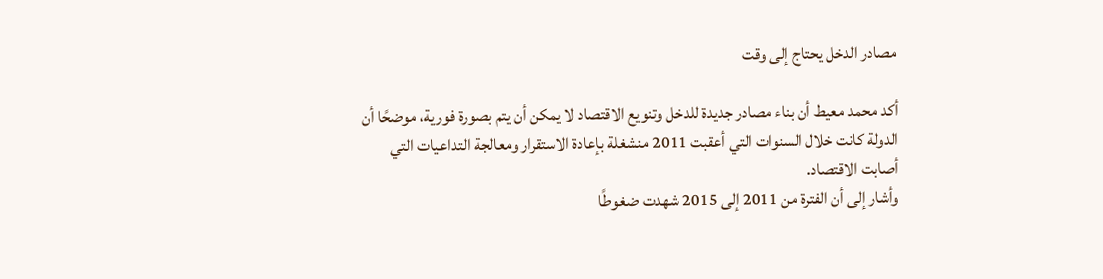مصادر الدخل يحتاج إلى وقت

أكد محمد معيط أن بناء مصادر جديدة للدخل وتنويع الاقتصاد لا يمكن أن يتم بصورة فورية، موضحًا أن الدولة كانت خلال السنوات التي أعقبت 2011 منشغلة بإعادة الاستقرار ومعالجة التداعيات التي أصابت الاقتصاد.
وأشار إلى أن الفترة من 2011 إلى 2015 شهدت ضغوطًا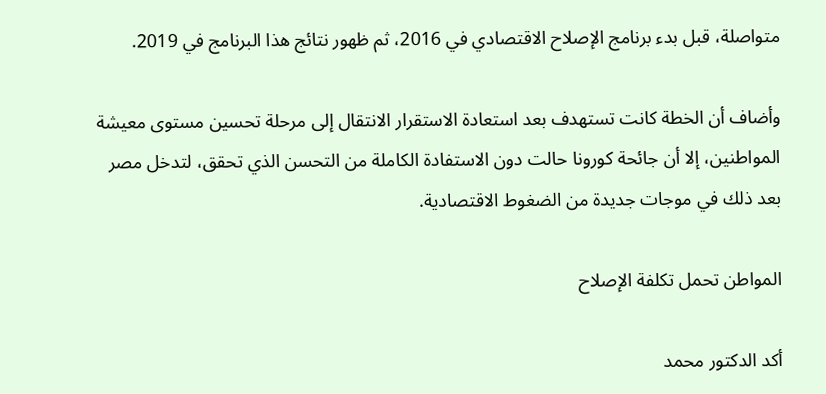متواصلة، قبل بدء برنامج الإصلاح الاقتصادي في 2016، ثم ظهور نتائج هذا البرنامج في 2019.

وأضاف أن الخطة كانت تستهدف بعد استعادة الاستقرار الانتقال إلى مرحلة تحسين مستوى معيشة المواطنين، إلا أن جائحة كورونا حالت دون الاستفادة الكاملة من التحسن الذي تحقق، لتدخل مصر بعد ذلك في موجات جديدة من الضغوط الاقتصادية.

المواطن تحمل تكلفة الإصلاح

أكد الدكتور محمد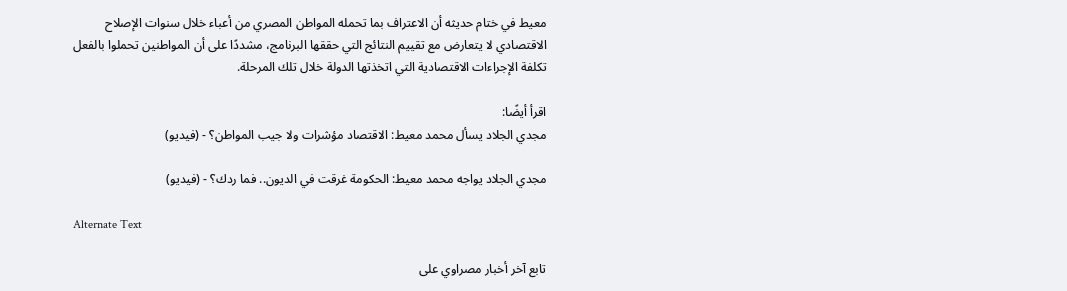معيط في ختام حديثه أن الاعتراف بما تحمله المواطن المصري من أعباء خلال سنوات الإصلاح الاقتصادي لا يتعارض مع تقييم النتائج التي حققها البرنامج، مشددًا على أن المواطنين تحملوا بالفعل تكلفة الإجراءات الاقتصادية التي اتخذتها الدولة خلال تلك المرحلة.

اقرأ أيضًا:
مجدي الجلاد يسأل محمد معيط: الاقتصاد مؤشرات ولا جيب المواطن؟ - (فيديو)

مجدي الجلاد يواجه محمد معيط: الحكومة غرقت في الديون.. فما ردك؟ - (فيديو)

Alternate Text

تابع آخر أخبار مصراوي على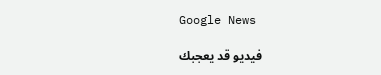Google News

فيديو قد يعجبك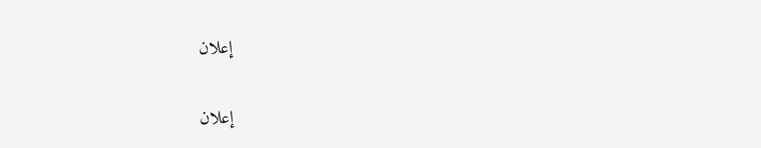إعلان

إعلان